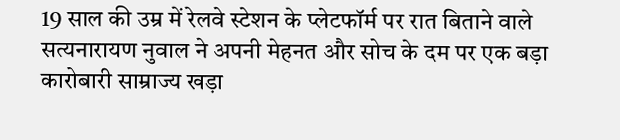19 साल की उम्र में रेलवे स्टेशन के प्लेटफॉर्म पर रात बिताने वाले सत्यनारायण नुवाल ने अपनी मेहनत और सोच के दम पर एक बड़ा कारोबारी साम्राज्य खड़ा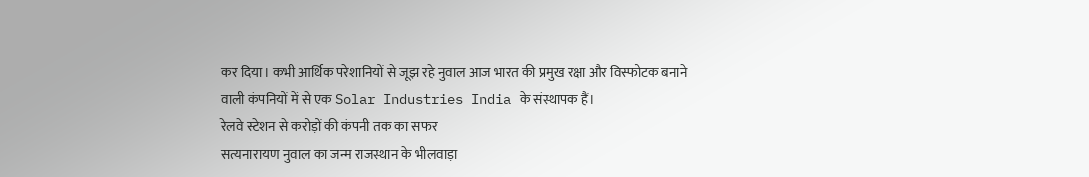कर दिया। कभी आर्थिक परेशानियों से जूझ रहे नुवाल आज भारत की प्रमुख रक्षा और विस्फोटक बनाने वाली कंपनियों में से एक Solar Industries India के संस्थापक हैं।
रेलवे स्टेशन से करोड़ों की कंपनी तक का सफर
सत्यनारायण नुवाल का जन्म राजस्थान के भीलवाड़ा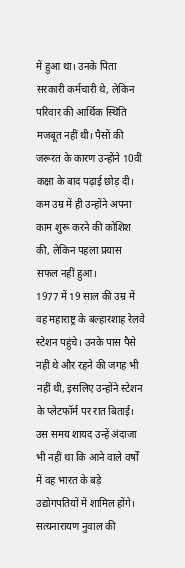में हुआ था। उनके पिता सरकारी कर्मचारी थे, लेकिन परिवार की आर्थिक स्थिति मजबूत नहीं थी। पैसों की जरूरत के कारण उन्होंने 10वीं कक्षा के बाद पढ़ाई छोड़ दी। कम उम्र में ही उन्होंने अपना काम शुरू करने की कोशिश की, लेकिन पहला प्रयास सफल नहीं हुआ।
1977 में 19 साल की उम्र में वह महाराष्ट्र के बल्हारशाह रेलवे स्टेशन पहुंचे। उनके पास पैसे नहीं थे और रहने की जगह भी नहीं थी, इसलिए उन्होंने स्टेशन के प्लेटफॉर्म पर रात बिताई। उस समय शायद उन्हें अंदाजा भी नहीं था कि आने वाले वर्षों में वह भारत के बड़े उद्योगपतियों में शामिल होंगे।
सत्यनारायण नुवाल की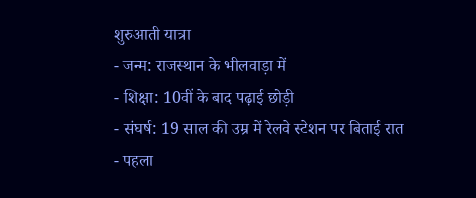शुरुआती यात्रा
- जन्म: राजस्थान के भीलवाड़ा में
- शिक्षा: 10वीं के बाद पढ़ाई छोड़ी
- संघर्ष: 19 साल की उम्र में रेलवे स्टेशन पर बिताई रात
- पहला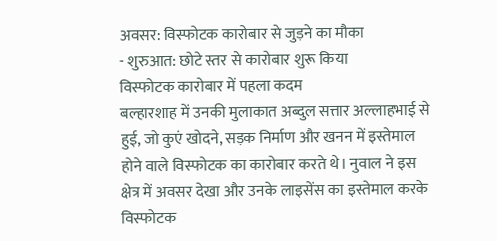अवसर: विस्फोटक कारोबार से जुड़ने का मौका
- शुरुआत: छोटे स्तर से कारोबार शुरू किया
विस्फोटक कारोबार में पहला कदम
बल्हारशाह में उनकी मुलाकात अब्दुल सत्तार अल्लाहभाई से हुई, जो कुएं खोदने, सड़क निर्माण और खनन में इस्तेमाल होने वाले विस्फोटक का कारोबार करते थे। नुवाल ने इस क्षेत्र में अवसर देखा और उनके लाइसेंस का इस्तेमाल करके विस्फोटक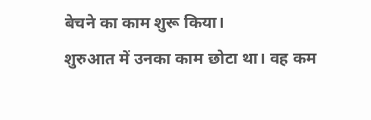बेचने का काम शुरू किया।
शुरुआत में उनका काम छोटा था। वह कम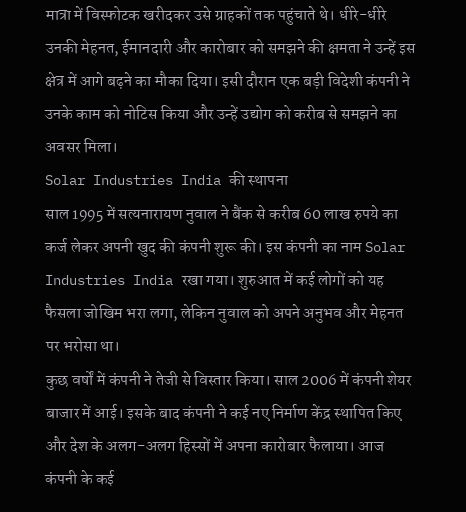मात्रा में विस्फोटक खरीदकर उसे ग्राहकों तक पहुंचाते थे। धीरे-धीरे उनकी मेहनत, ईमानदारी और कारोबार को समझने की क्षमता ने उन्हें इस क्षेत्र में आगे बढ़ने का मौका दिया। इसी दौरान एक बड़ी विदेशी कंपनी ने उनके काम को नोटिस किया और उन्हें उद्योग को करीब से समझने का अवसर मिला।
Solar Industries India की स्थापना
साल 1995 में सत्यनारायण नुवाल ने बैंक से करीब 60 लाख रुपये का कर्ज लेकर अपनी खुद की कंपनी शुरू की। इस कंपनी का नाम Solar Industries India रखा गया। शुरुआत में कई लोगों को यह फैसला जोखिम भरा लगा, लेकिन नुवाल को अपने अनुभव और मेहनत पर भरोसा था।
कुछ वर्षों में कंपनी ने तेजी से विस्तार किया। साल 2006 में कंपनी शेयर बाजार में आई। इसके बाद कंपनी ने कई नए निर्माण केंद्र स्थापित किए और देश के अलग-अलग हिस्सों में अपना कारोबार फैलाया। आज कंपनी के कई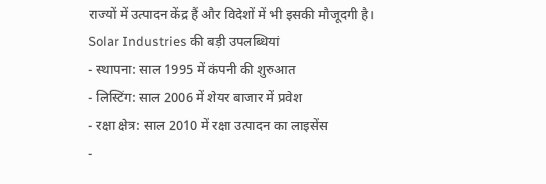राज्यों में उत्पादन केंद्र हैं और विदेशों में भी इसकी मौजूदगी है।
Solar Industries की बड़ी उपलब्धियां
- स्थापना: साल 1995 में कंपनी की शुरुआत
- लिस्टिंग: साल 2006 में शेयर बाजार में प्रवेश
- रक्षा क्षेत्र: साल 2010 में रक्षा उत्पादन का लाइसेंस
-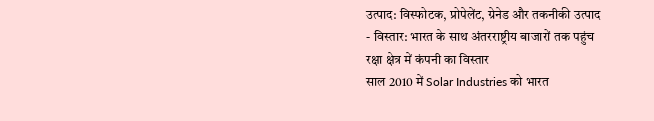उत्पाद: विस्फोटक, प्रोपेलेंट, ग्रेनेड और तकनीकी उत्पाद
- विस्तार: भारत के साथ अंतरराष्ट्रीय बाजारों तक पहुंच
रक्षा क्षेत्र में कंपनी का विस्तार
साल 2010 में Solar Industries को भारत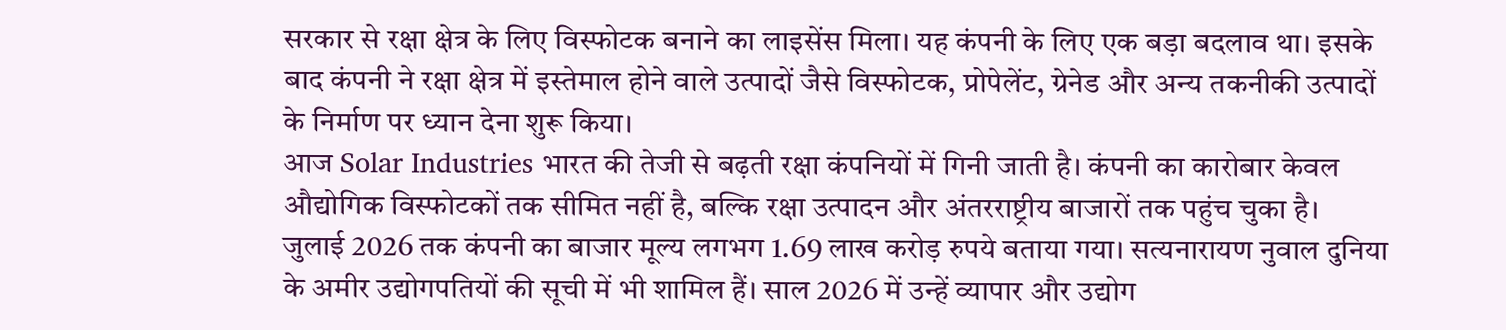सरकार से रक्षा क्षेत्र के लिए विस्फोटक बनाने का लाइसेंस मिला। यह कंपनी के लिए एक बड़ा बदलाव था। इसके बाद कंपनी ने रक्षा क्षेत्र में इस्तेमाल होने वाले उत्पादों जैसे विस्फोटक, प्रोपेलेंट, ग्रेनेड और अन्य तकनीकी उत्पादों के निर्माण पर ध्यान देना शुरू किया।
आज Solar Industries भारत की तेजी से बढ़ती रक्षा कंपनियों में गिनी जाती है। कंपनी का कारोबार केवल औद्योगिक विस्फोटकों तक सीमित नहीं है, बल्कि रक्षा उत्पादन और अंतरराष्ट्रीय बाजारों तक पहुंच चुका है।
जुलाई 2026 तक कंपनी का बाजार मूल्य लगभग 1.69 लाख करोड़ रुपये बताया गया। सत्यनारायण नुवाल दुनिया के अमीर उद्योगपतियों की सूची में भी शामिल हैं। साल 2026 में उन्हें व्यापार और उद्योग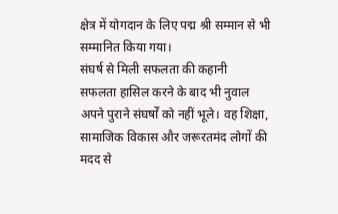क्षेत्र में योगदान के लिए पद्म श्री सम्मान से भी सम्मानित किया गया।
संघर्ष से मिली सफलता की कहानी
सफलता हासिल करने के बाद भी नुवाल अपने पुराने संघर्षों को नहीं भूले। वह शिक्षा, सामाजिक विकास और जरूरतमंद लोगों की मदद से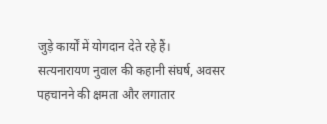जुड़े कार्यों में योगदान देते रहे हैं।
सत्यनारायण नुवाल की कहानी संघर्ष, अवसर पहचानने की क्षमता और लगातार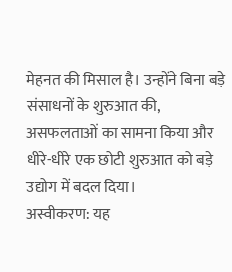मेहनत की मिसाल है। उन्होंने बिना बड़े संसाधनों के शुरुआत की, असफलताओं का सामना किया और धीरे-धीरे एक छोटी शुरुआत को बड़े उद्योग में बदल दिया।
अस्वीकरण: यह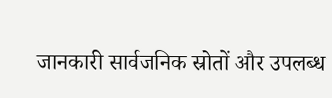जानकारी सार्वजनिक स्रोतों और उपलब्ध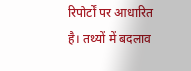रिपोर्टों पर आधारित है। तथ्यों में बदलाव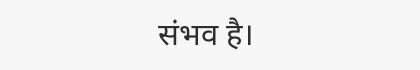संभव है।